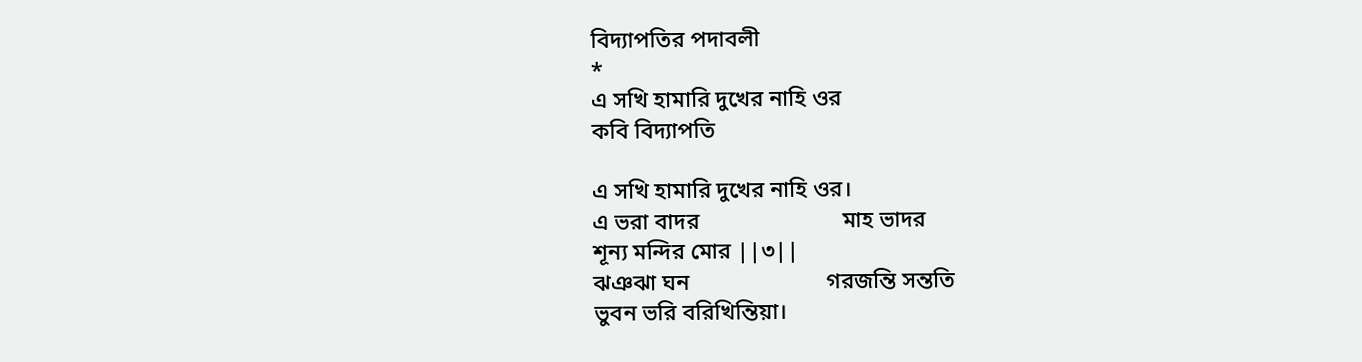বিদ্যাপতির পদাবলী
*
এ সখি হামারি দুখের নাহি ওর
কবি বিদ্যাপতি

এ সখি হামারি দুখের নাহি ওর।
এ ভরা বাদর                         মাহ ভাদর
শূন্য মন্দির মোর ||৩||
ঝঞঝা ঘন                        গরজন্তি সন্ততি
ভুবন ভরি বরিখিন্তিয়া।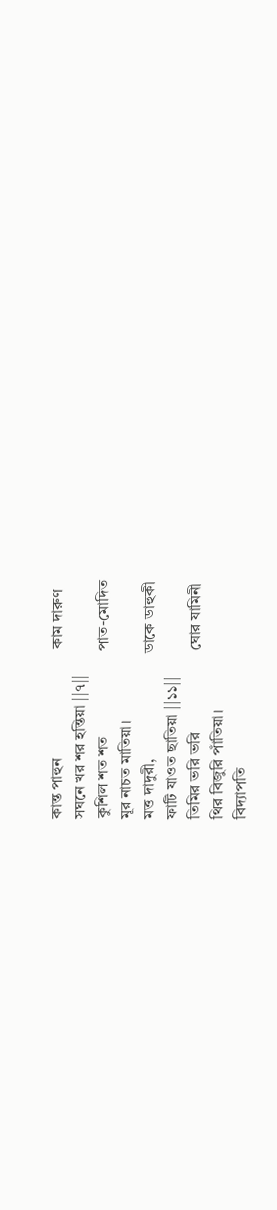কান্ত পাহুন                            কাম দারুণ
সঘনে খর শর হন্তিয়া ||৭||
কুশিল শত শত                      পাত-মোদিত
মূর নাচত মাতিয়া।
মত্ত দাদুরী,                           ডাকে ডাহুকী
ফাটি যাওত ছাতিয়া ||১১||
তিমির ভরি ভরি                     ঘোর যামিনী
থির বিজুরি পাঁতিয়া।
বিদ্যাপতি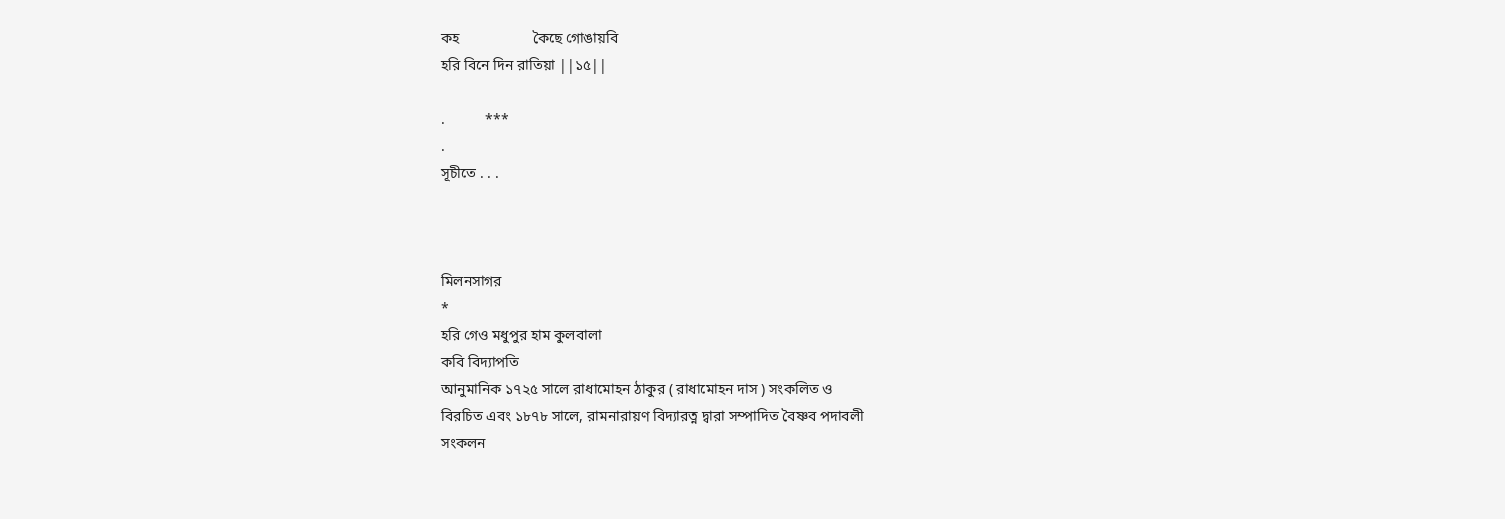কহ                    কৈছে গোঙায়বি
হরি বিনে দিন রাতিয়া ||১৫||

.           ***
.
সূচীতে . . .



মিলনসাগর
*
হরি গেও মধুপুর হাম কুলবালা
কবি বিদ্যাপতি
আনুমানিক ১৭২৫ সালে রাধামোহন ঠাকুর ( রাধামোহন দাস ) সংকলিত ও
বিরচিত এবং ১৮৭৮ সালে, রামনারায়ণ বিদ্যারত্ন দ্বারা সম্পাদিত বৈষ্ণব পদাবলী
সংকলন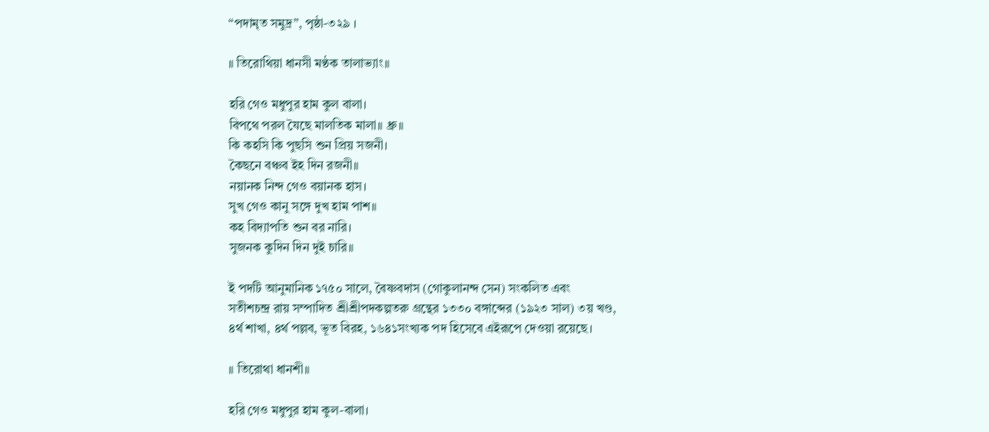“পদামৃত সমুদ্র”, পৃষ্ঠা-৩২৯ ।

॥ তিরোথিয়া ধানসী মণ্ঠক তালাভ্যাং॥

হরি গেও মধুপুর হাম কুল বালা।
বিপথে পরল যৈছে মালতিক মালা॥ ধ্রু॥
কি কহসি কি পুছসি শুন প্রিয় সজনী।
কৈছনে বঞ্চব ইহ দিন রজনী॥
নয়ানক নিন্দ গেও বয়ানক হাস।
সুখ গেও কানু সঙ্গে দুখ হাম পাশ॥
কহ বিদ্যাপতি শুন বর নারি।
সুজনক কুদিন দিন দুই চারি॥

ই পদটি আনুমানিক ১৭৫০ সালে, বৈষ্ণবদাস (গোকুলানন্দ সেন) সংকলিত এবং
সতীশচন্দ্র রায় সম্পাদিত শ্রীশ্রীপদকল্পতরু গ্রন্থের ১৩৩০ বঙ্গাব্দের (১৯২৩ সাল) ৩য় খণ্ড,
৪র্থ শাখা, ৪র্থ পল্লব, ভূত বিরহ, ১৬৪১সংখ্যক পদ হিসেবে এইরূপে দেওয়া রয়েছে।

॥ তিরোথা ধানশী॥

হরি গেও মধুপুর হাম কুল-বালা।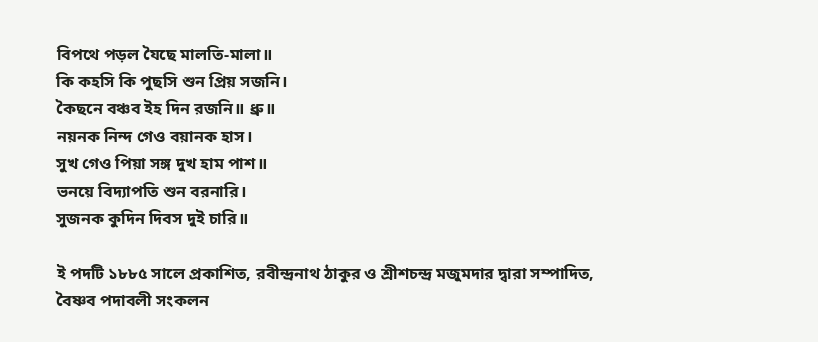বিপথে পড়ল যৈছে মালতি-মালা॥
কি কহসি কি পুছসি শুন প্রিয় সজনি।
কৈছনে বঞ্চব ইহ দিন রজনি॥ ধ্রু॥
নয়নক নিন্দ গেও বয়ানক হাস।
সুখ গেও পিয়া সঙ্গ দুখ হাম পাশ॥
ভনয়ে বিদ্যাপতি শুন বরনারি।
সুজনক কুদিন দিবস দুই চারি॥

ই পদটি ১৮৮৫ সালে প্রকাশিত, রবীন্দ্রনাথ ঠাকুর ও শ্রীশচন্দ্র মজুমদার দ্বারা সম্পাদিত,
বৈষ্ণব পদাবলী সংকলন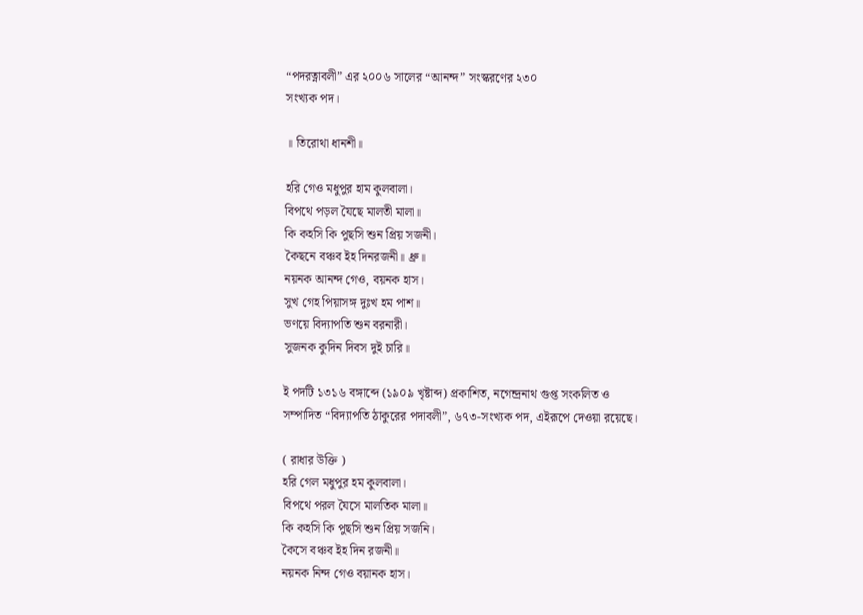“পদরত্নাবলী” এর ২০০৬ সালের “আনন্দ” সংস্করণের ২৩০
সংখ্যক পদ।

॥ তিরোথা ধানশী॥

হরি গেও মধুপুর হাম কুলবালা।
বিপথে পড়ল যৈছে মালতী মালা॥
কি কহসি কি পুছসি শুন প্রিয় সজনী।
কৈছনে বঞ্চব ইহ দিনরজনী॥ ধ্রু॥
নয়নক আনন্দ গেও, বয়নক হাস।
সুখ গেহ পিয়াসঙ্গ দুঃখ হম পাশ॥
ভণয়ে বিদ্যাপতি শুন বরনারী।
সুজনক কুদিন দিবস দুই চারি॥

ই পদটি ১৩১৬ বঙ্গাব্দে (১৯০৯ খৃষ্টাব্দ) প্রকাশিত, নগেন্দ্রনাথ গুপ্ত সংকলিত ও
সম্পাদিত “বিদ্যাপতি ঠাকুরের পদাবলী”, ৬৭৩-সংখ্যক পদ, এইরূপে দেওয়া রয়েছে।

( রাধার উক্তি )
হরি গেল মধুপুর হম কুলবালা।
বিপথে পরল যৈসে মালতিক মালা॥
কি কহসি কি পুছসি শুন প্রিয় সজনি।
কৈসে বঞ্চব ইহ দিন রজনী॥
নয়নক নিন্দ গেও বয়ানক হাস।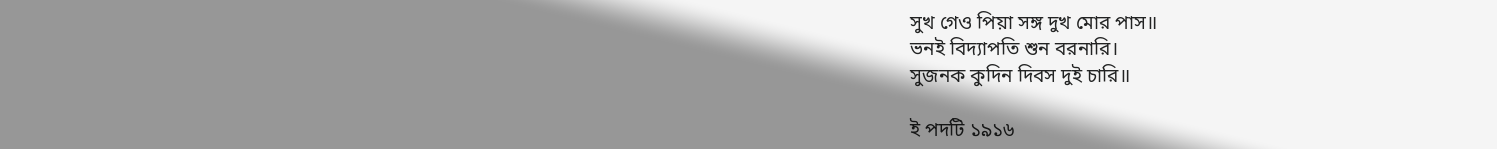সুখ গেও পিয়া সঙ্গ দুখ মোর পাস॥
ভনই বিদ্যাপতি শুন বরনারি।
সুজনক কুদিন দিবস দুই চারি॥

ই পদটি ১৯১৬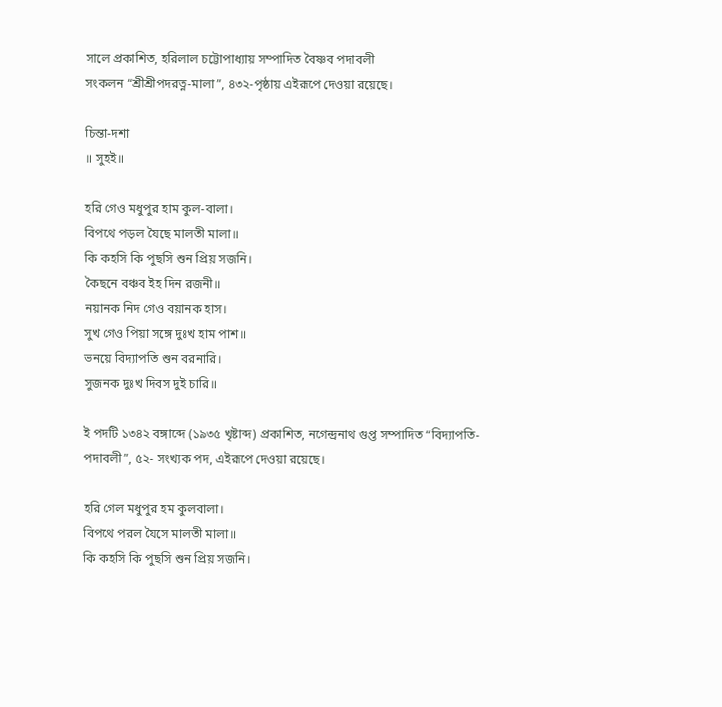সালে প্রকাশিত, হরিলাল চট্টোপাধ্যায় সম্পাদিত বৈষ্ণব পদাবলী
সংকলন “শ্রীশ্রীপদরত্ন-মালা”, ৪৩২-পৃষ্ঠায় এইরূপে দেওয়া রয়েছে।

চিন্তা-দশা
॥ সুহই॥

হরি গেও মধুপুর হাম কুল-বালা।
বিপথে পড়ল যৈছে মালতী মালা॥
কি কহসি কি পুছসি শুন প্রিয় সজনি।
কৈছনে বঞ্চব ইহ দিন রজনী॥
নয়ানক নিদ গেও বয়ানক হাস।
সুখ গেও পিয়া সঙ্গে দুঃখ হাম পাশ॥
ভনয়ে বিদ্যাপতি শুন বরনারি।
সুজনক দুঃখ দিবস দুই চারি॥

ই পদটি ১৩৪২ বঙ্গাব্দে (১৯৩৫ খৃষ্টাব্দ) প্রকাশিত, নগেন্দ্রনাথ গুপ্ত সম্পাদিত “বিদ্যাপতি-
পদাবলী”, ৫২- সংখ্যক পদ, এইরূপে দেওয়া রয়েছে।

হরি গেল মধুপুর হম কুলবালা।
বিপথে পরল যৈসে মালতী মালা॥
কি কহসি কি পুছসি শুন প্রিয় সজনি।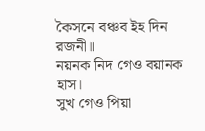কৈসনে বঞ্চব ইহ দিন রজনী॥
নয়নক নিদ গেও বয়ানক হাস।
সুখ গেও পিয়া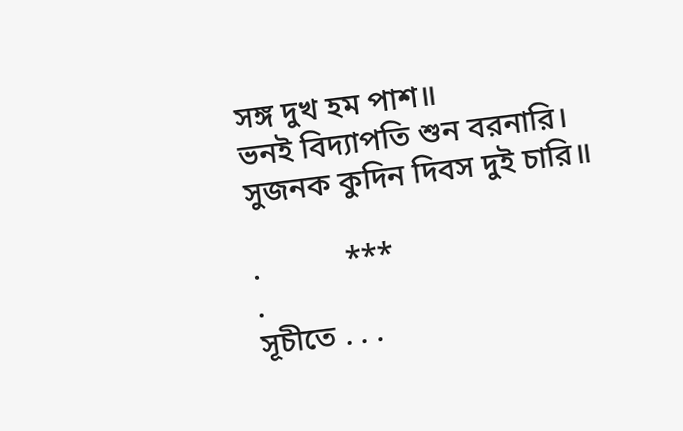সঙ্গ দুখ হম পাশ॥
ভনই বিদ্যাপতি শুন বরনারি।
সুজনক কুদিন দিবস দুই চারি॥

.           ***
.
সূচীতে . . .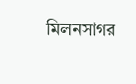মিলনসাগর